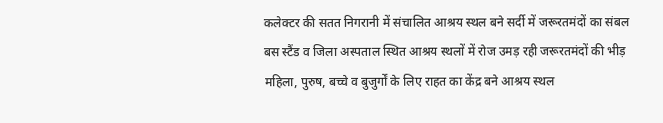कलेक्टर की सतत निगरानी में संचालित आश्रय स्थल बने सर्दी में जरूरतमंदों का संबल
बस स्टैंड व जिला अस्पताल स्थित आश्रय स्थलों में रोज उमड़ रही जरूरतमंदों की भीड़
महिला, पुरुष, बच्चे व बुजुर्गों के लिए राहत का केंद्र बने आश्रय स्थल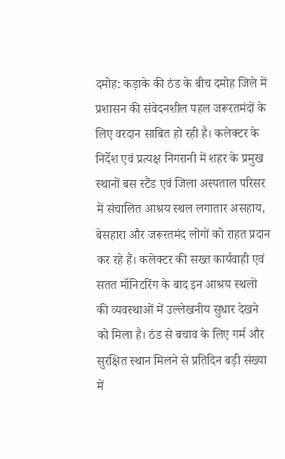दमोह: कड़ाके की ठंड के बीच दमोह जिले में प्रशासन की संवेदनशील पहल जरूरतमंदों के लिए वरदान साबित हो रही है। कलेक्टर के निर्देश एवं प्रत्यक्ष निगरानी में शहर के प्रमुख स्थानों बस स्टैंड एवं जिला अस्पताल परिसर में संचालित आश्रय स्थल लगातार असहाय, बेसहारा और जरूरतमंद लोगों को राहत प्रदान कर रहे हैं। कलेक्टर की सख्त कार्यवाही एवं सतत मॉनिटरिंग के बाद इन आश्रय स्थलों की व्यवस्थाओं में उल्लेखनीय सुधार देखने को मिला है। ठंड से बचाव के लिए गर्म और सुरक्षित स्थान मिलने से प्रतिदिन बड़ी संख्या में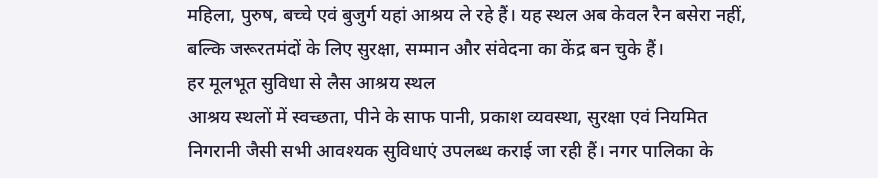महिला, पुरुष, बच्चे एवं बुजुर्ग यहां आश्रय ले रहे हैं। यह स्थल अब केवल रैन बसेरा नहीं, बल्कि जरूरतमंदों के लिए सुरक्षा, सम्मान और संवेदना का केंद्र बन चुके हैं।
हर मूलभूत सुविधा से लैस आश्रय स्थल
आश्रय स्थलों में स्वच्छता, पीने के साफ पानी, प्रकाश व्यवस्था, सुरक्षा एवं नियमित निगरानी जैसी सभी आवश्यक सुविधाएं उपलब्ध कराई जा रही हैं। नगर पालिका के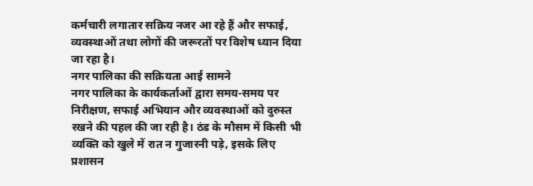कर्मचारी लगातार सक्रिय नजर आ रहे हैं और सफाई, व्यवस्थाओं तथा लोगों की जरूरतों पर विशेष ध्यान दिया जा रहा है।
नगर पालिका की सक्रियता आई सामने
नगर पालिका के कार्यकर्ताओं द्वारा समय-समय पर निरीक्षण, सफाई अभियान और व्यवस्थाओं को दुरुस्त रखने की पहल की जा रही है। ठंड के मौसम में किसी भी व्यक्ति को खुले में रात न गुजारनी पड़े, इसके लिए प्रशासन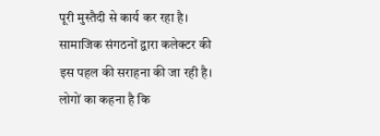पूरी मुस्तैदी से कार्य कर रहा है। सामाजिक संगठनों द्वारा कलेक्टर की इस पहल की सराहना की जा रही है। लोगों का कहना है कि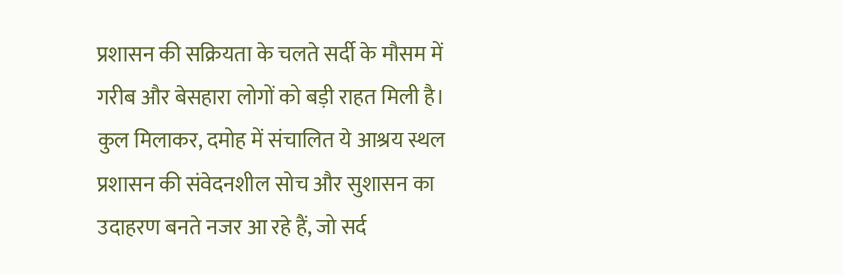प्रशासन की सक्रियता के चलते सर्दी के मौसम में गरीब और बेसहारा लोगों को बड़ी राहत मिली है। कुल मिलाकर, दमोह में संचालित ये आश्रय स्थल प्रशासन की संवेदनशील सोच और सुशासन का उदाहरण बनते नजर आ रहे हैं, जो सर्द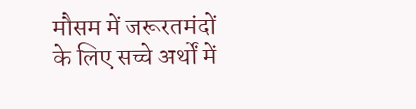मौसम में जरूरतमंदों के लिए सच्चे अर्थों में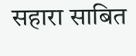सहारा साबित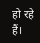हो रहे हैं।